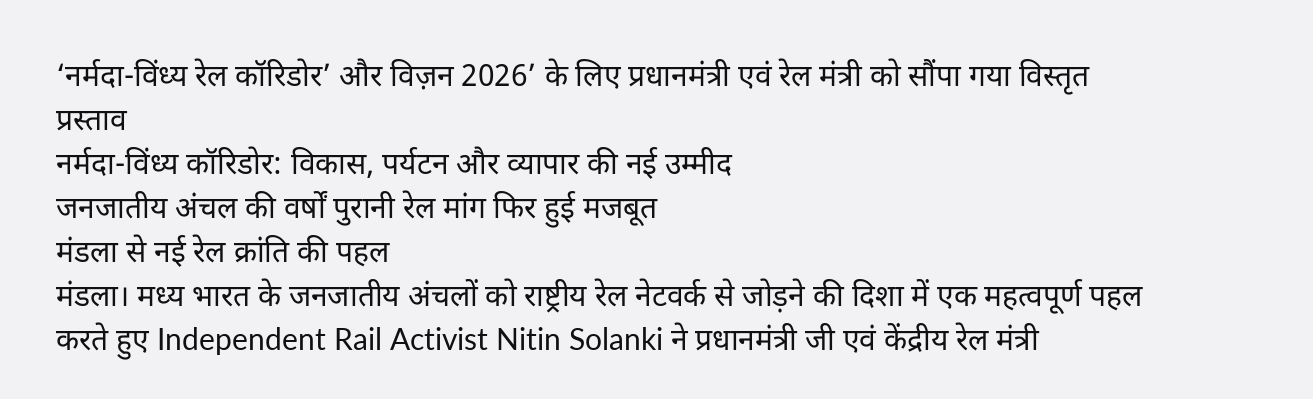‘नर्मदा-विंध्य रेल कॉरिडोर’ और विज़न 2026’ के लिए प्रधानमंत्री एवं रेल मंत्री को सौंपा गया विस्तृत प्रस्ताव
नर्मदा-विंध्य कॉरिडोर: विकास, पर्यटन और व्यापार की नई उम्मीद
जनजातीय अंचल की वर्षों पुरानी रेल मांग फिर हुई मजबूत
मंडला से नई रेल क्रांति की पहल
मंडला। मध्य भारत के जनजातीय अंचलों को राष्ट्रीय रेल नेटवर्क से जोड़ने की दिशा में एक महत्वपूर्ण पहल करते हुए Independent Rail Activist Nitin Solanki ने प्रधानमंत्री जी एवं केंद्रीय रेल मंत्री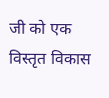जी को एक विस्तृत विकास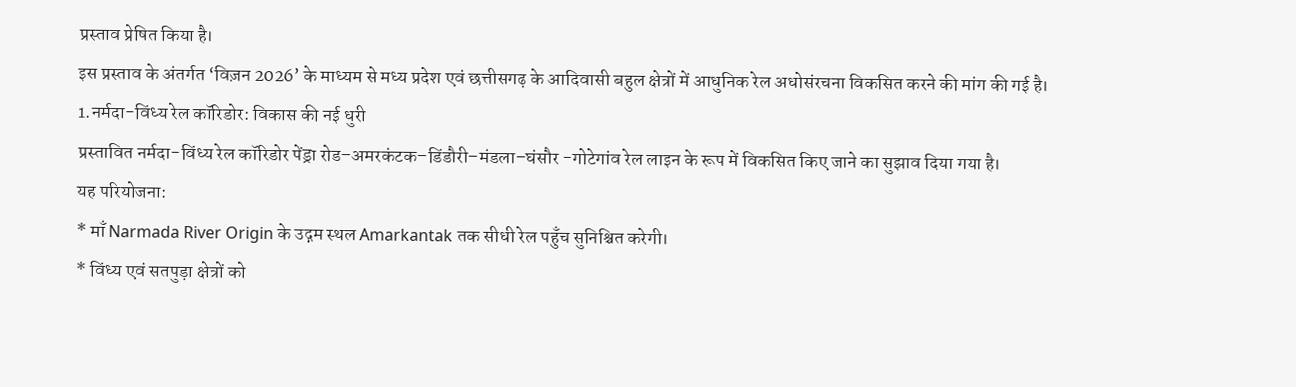प्रस्ताव प्रेषित किया है।
इस प्रस्ताव के अंतर्गत ‘विज़न 2026’ के माध्यम से मध्य प्रदेश एवं छत्तीसगढ़ के आदिवासी बहुल क्षेत्रों में आधुनिक रेल अधोसंरचना विकसित करने की मांग की गई है।
1.नर्मदा-विंध्य रेल कॉरिडोर: विकास की नई धुरी
प्रस्तावित नर्मदा-विंध्य रेल कॉरिडोर पेंड्रा रोड–अमरकंटक–डिंडौरी–मंडला–घंसौर -गोटेगांव रेल लाइन के रूप में विकसित किए जाने का सुझाव दिया गया है।
यह परियोजना:
* माँ Narmada River Origin के उद्गम स्थल Amarkantak तक सीधी रेल पहुँच सुनिश्चित करेगी।
* विंध्य एवं सतपुड़ा क्षेत्रों को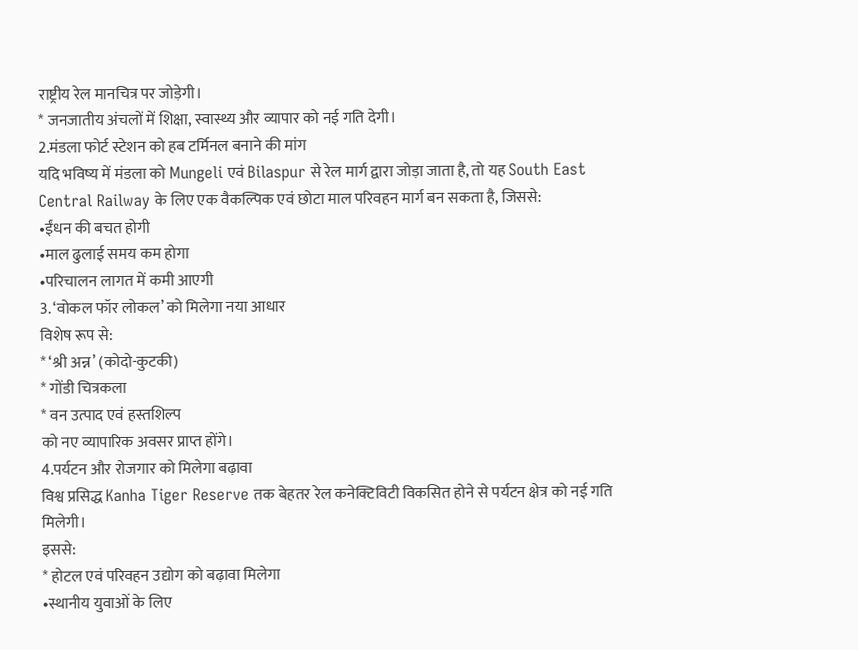राष्ट्रीय रेल मानचित्र पर जोड़ेगी।
* जनजातीय अंचलों में शिक्षा, स्वास्थ्य और व्यापार को नई गति देगी।
2.मंडला फोर्ट स्टेशन को हब टर्मिनल बनाने की मांग
यदि भविष्य में मंडला को Mungeli एवं Bilaspur से रेल मार्ग द्वारा जोड़ा जाता है, तो यह South East Central Railway के लिए एक वैकल्पिक एवं छोटा माल परिवहन मार्ग बन सकता है, जिससे:
•ईंधन की बचत होगी
•माल ढुलाई समय कम होगा
•परिचालन लागत में कमी आएगी
3. ‘वोकल फॉर लोकल’ को मिलेगा नया आधार
विशेष रूप से:
* ‘श्री अन्न’ (कोदो-कुटकी)
* गोंडी चित्रकला
* वन उत्पाद एवं हस्तशिल्प
को नए व्यापारिक अवसर प्राप्त होंगे।
4.पर्यटन और रोजगार को मिलेगा बढ़ावा
विश्व प्रसिद्ध Kanha Tiger Reserve तक बेहतर रेल कनेक्टिविटी विकसित होने से पर्यटन क्षेत्र को नई गति मिलेगी।
इससे:
* होटल एवं परिवहन उद्योग को बढ़ावा मिलेगा
•स्थानीय युवाओं के लिए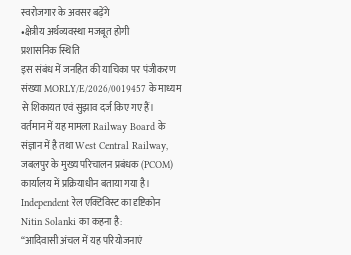स्वरोजगार के अवसर बढ़ेंगे
•क्षेत्रीय अर्थव्यवस्था मजबूत होगी
प्रशासनिक स्थिति
इस संबंध में जनहित की याचिका पर पंजीकरण संख्या MORLY/E/2026/0019457 के माध्यम से शिकायत एवं सुझाव दर्ज किए गए हैं।
वर्तमान में यह मामला Railway Board के संज्ञान में है तथा West Central Railway, जबलपुर के मुख्य परिचालन प्रबंधक (PCOM) कार्यालय में प्रक्रियाधीन बताया गया है।
Independent रेल एक्टिविस्ट का दृष्टिकोन
Nitin Solanki का कहना है:
“आदिवासी अंचल में यह परियोजनाएं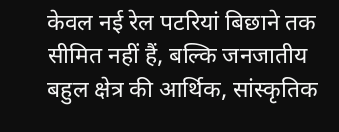केवल नई रेल पटरियां बिछाने तक सीमित नहीं हैं, बल्कि जनजातीय बहुल क्षेत्र की आर्थिक, सांस्कृतिक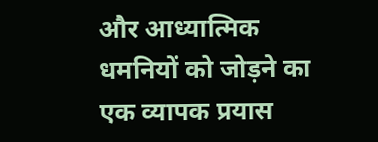और आध्यात्मिक धमनियों को जोड़ने का एक व्यापक प्रयास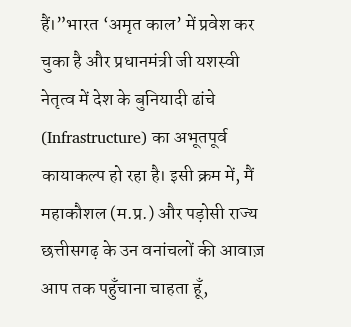हैं।”भारत ‘अमृत काल’ में प्रवेश कर चुका है और प्रधानमंत्री जी यशस्वी नेतृत्व में देश के बुनियादी ढांचे (Infrastructure) का अभूतपूर्व कायाकल्प हो रहा है। इसी क्रम में, मैं महाकौशल (म.प्र.) और पड़ोसी राज्य छत्तीसगढ़ के उन वनांचलों की आवाज़ आप तक पहुँचाना चाहता हूँ,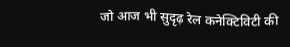जो आज भी सुदृढ़ रेल कनेक्टिविटी की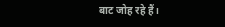बाट जोह रहे हैं।